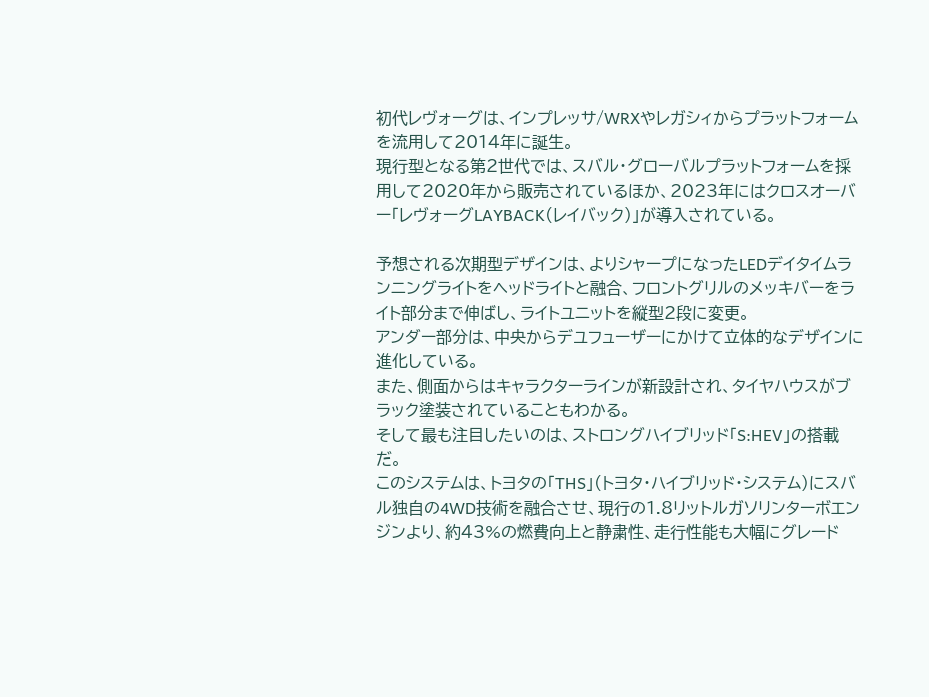初代レヴォーグは、インプレッサ/WRXやレガシィからプラットフォームを流用して2014年に誕生。
現行型となる第2世代では、スバル・グローバルプラットフォームを採用して2020年から販売されているほか、2023年にはクロスオーバー「レヴォーグLAYBACK(レイバック)」が導入されている。

予想される次期型デザインは、よりシャープになったLEDデイタイムランニングライトをヘッドライトと融合、フロントグリルのメッキバーをライト部分まで伸ばし、ライトユニットを縦型2段に変更。
アンダー部分は、中央からデユフューザーにかけて立体的なデザインに進化している。
また、側面からはキャラクターラインが新設計され、タイヤハウスがブラック塗装されていることもわかる。
そして最も注目したいのは、ストロングハイブリッド「S:HEV」の搭載だ。
このシステムは、トヨタの「THS」(トヨタ・ハイブリッド・システム)にスバル独自の4WD技術を融合させ、現行の1.8リットルガソリンターボエンジンより、約43%の燃費向上と静粛性、走行性能も大幅にグレード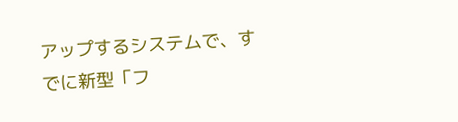アップするシステムで、すでに新型「フ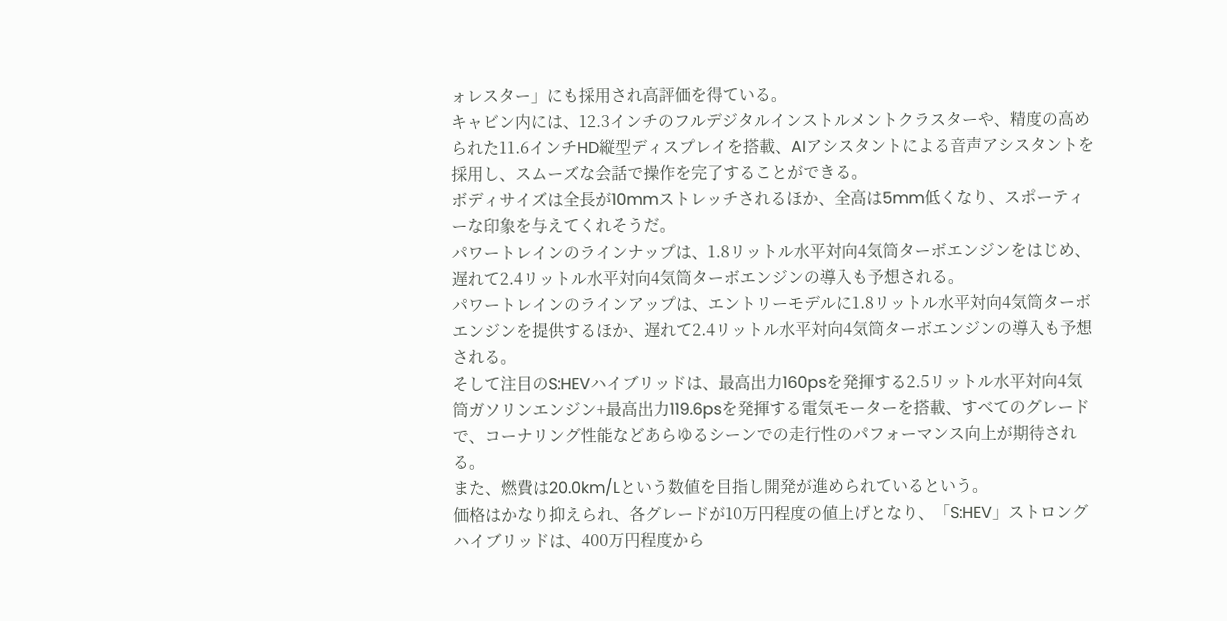ォレスター」にも採用され高評価を得ている。
キャビン内には、12.3インチのフルデジタルインストルメントクラスターや、精度の高められた11.6インチHD縦型ディスプレイを搭載、AIアシスタントによる音声アシスタントを採用し、スムーズな会話で操作を完了することができる。
ボディサイズは全長が10mmストレッチされるほか、全高は5mm低くなり、スポーティーな印象を与えてくれそうだ。
パワートレインのラインナップは、1.8リットル水平対向4気筒ターボエンジンをはじめ、遅れて2.4リットル水平対向4気筒ターボエンジンの導入も予想される。
パワートレインのラインアップは、エントリーモデルに1.8リットル水平対向4気筒ターボエンジンを提供するほか、遅れて2.4リットル水平対向4気筒ターボエンジンの導入も予想される。
そして注目のS:HEVハイブリッドは、最高出力160psを発揮する2.5リットル水平対向4気筒ガソリンエンジン+最高出力119.6psを発揮する電気モーターを搭載、すべてのグレードで、コーナリング性能などあらゆるシーンでの走行性のパフォーマンス向上が期待される。
また、燃費は20.0km/Lという数値を目指し開発が進められているという。
価格はかなり抑えられ、各グレードが10万円程度の値上げとなり、「S:HEV」ストロングハイブリッドは、400万円程度から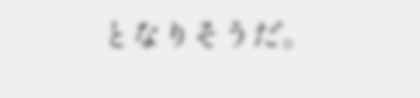となりそうだ。